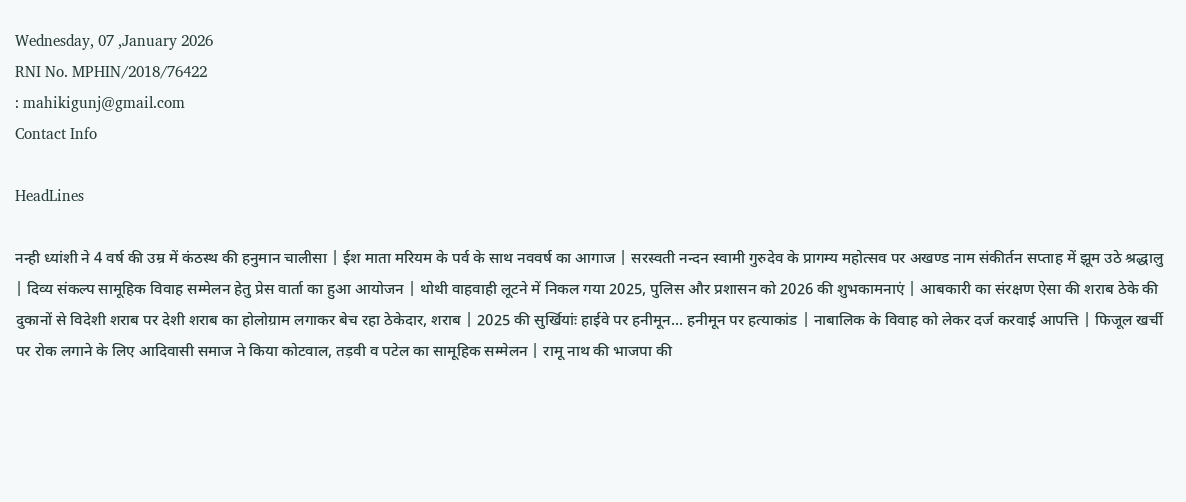Wednesday, 07 ,January 2026
RNI No. MPHIN/2018/76422
: mahikigunj@gmail.com
Contact Info

HeadLines

नन्ही ध्यांशी ने 4 वर्ष की उम्र में कंठस्थ की हनुमान चालीसा | ईश माता मरियम के पर्व के साथ नववर्ष का आगाज | सरस्वती नन्दन स्वामी गुरुदेव के प्रागम्य महोत्सव पर अखण्ड नाम संकीर्तन सप्ताह में झूम उठे श्रद्धालु | दिव्य संकल्प सामूहिक विवाह सम्मेलन हेतु प्रेस वार्ता का हुआ आयोजन | थोथी वाहवाही लूटने में निकल गया 2025, पुलिस और प्रशासन को 2026 की शुभकामनाएं | आबकारी का संरक्षण ऐसा की शराब ठेके की दुकानों से विदेशी शराब पर देशी शराब का होलोग्राम लगाकर बेच रहा ठेकेदार, शराब | 2025 की सुर्खियांः हाईवे पर हनीमून... हनीमून पर हत्याकांड | नाबालिक के विवाह को लेकर दर्ज करवाई आपत्ति | फिजूल खर्ची पर रोक लगाने के लिए आदिवासी समाज ने किया कोटवाल, तड़वी व पटेल का सामूहिक सम्मेलन | रामू नाथ की भाजपा की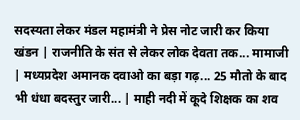सदस्यता लेकर मंडल महामंत्री ने प्रेस नोट जारी कर किया खंडन | राजनीति के संत से लेकर लोक देवता तक... मामाजी | मध्यप्रदेश अमानक दवाओ का बड़ा गढ़... 25 मौतो के बाद भी धंधा बदस्तुर जारी... | माही नदी में कूदे शिक्षक का शव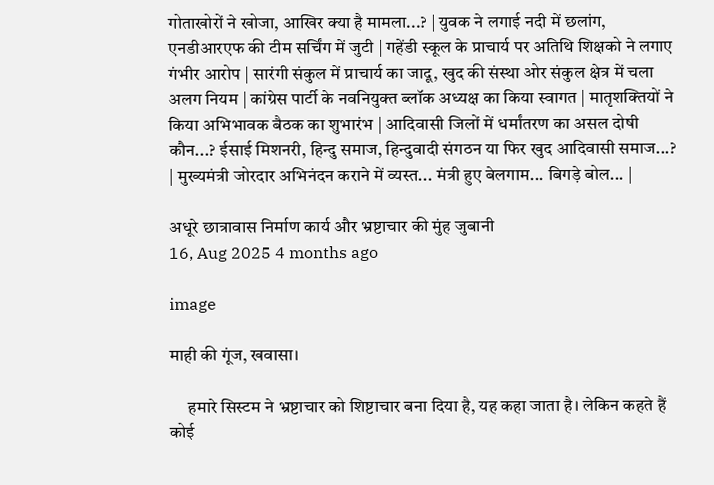गोताखोरों ने खोजा, आखिर क्या है मामला...? | युवक ने लगाई नदी में छलांग, एनडीआरएफ की टीम सर्चिंग में जुटी | गहेंडी स्कूल के प्राचार्य पर अतिथि शिक्षको ने लगाए गंभीर आरोप | सारंगी संकुल में प्राचार्य का जादू, खुद की संस्था ओर संकुल क्षेत्र में चला अलग नियम | कांग्रेस पार्टी के नवनियुक्त ब्लॉक अध्यक्ष का किया स्वागत | मातृशक्तियों ने किया अभिभावक बैठक का शुभारंभ | आदिवासी जिलों में धर्मांतरण का असल दोषी कौन...? ईसाई मिशनरी, हिन्दु समाज, हिन्दुवादी संगठन या फिर खुद आदिवासी समाज...? | मुख्यमंत्री जोरदार अभिनंदन कराने में व्यस्त... मंत्री हुए बेलगाम... बिगड़े बोल... |

अधूरे छात्रावास निर्माण कार्य और भ्रष्टाचार की मुंह जुबानी
16, Aug 2025 4 months ago

image

माही की गूंज, खवासा।

     हमारे सिस्टम ने भ्रष्टाचार को शिष्टाचार बना दिया है, यह कहा जाता है। लेकिन कहते हैं कोई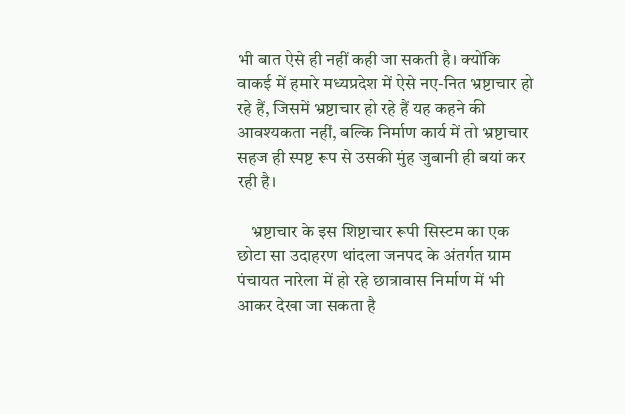भी बात ऐसे ही नहीं कही जा सकती है। क्योंकि वाकई में हमारे मध्यप्रदेश में ऐसे नए-नित भ्रष्टाचार हो रहे हैं, जिसमें भ्रष्टाचार हो रहे हैं यह कहने की आवश्यकता नहीं, बल्कि निर्माण कार्य में तो भ्रष्टाचार सहज ही स्पष्ट रूप से उसकी मुंह जुबानी ही बयां कर रही है।

    भ्रष्टाचार के इस शिष्टाचार रूपी सिस्टम का एक छोटा सा उदाहरण थांदला जनपद के अंतर्गत ग्राम पंचायत नारेला में हो रहे छात्रावास निर्माण में भी आकर देखा जा सकता है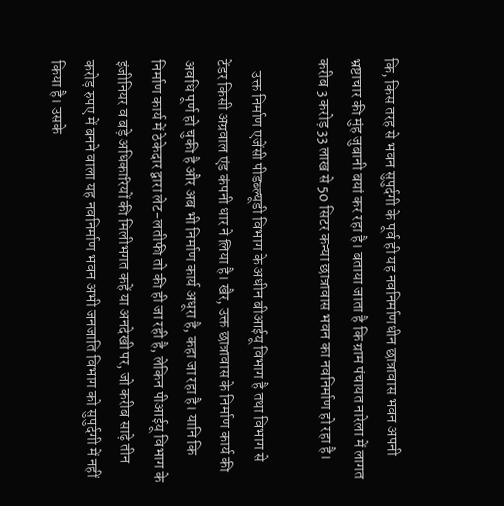कि, किस तरह से भवन सुपुर्दगी के पूर्व ही यह नवनिर्माणधीन छात्रावास भवन अपनी भ्रष्टाचार की मुंह जुबानी बयां कर रहा है। बताया जाता है कि ग्राम पंचायत नारेला में लागत करीब 3 करोड़ 33 लाख से 50 सिटर कन्या छात्रावास भवन का नवनिर्माण हो रहा है।

    उक्त निर्माण एजेंसी पीडब्ल्यूडी विभाग के अधीन बीआईयू विभाग है तथा विभाग से टेंडर किसी अग्रवाल एंड कंपनी धार ने लिया है। खैर, उक्त छात्रावास के निर्माण कार्य की अवधि पूर्ण हो चुकी है और अब भी निर्माण कार्य अधूरा है, कहा जा रहा है। यानि कि निर्माण कार्य में ठेकेदार द्वारा लेट-लतीफी तो की ही जा रही है, लेकिन पीआईयू विभाग के इंजीनियर व बड़े अधिकारियों की मिलीभगत कहें या अनदेखी पर, जो करीब साढ़े तीन करोड़ रुपए में बनने वाला यह नवनिर्माण भवन अभी जनजाति विभाग को सुपुर्दगी में नहीं किया है। उसके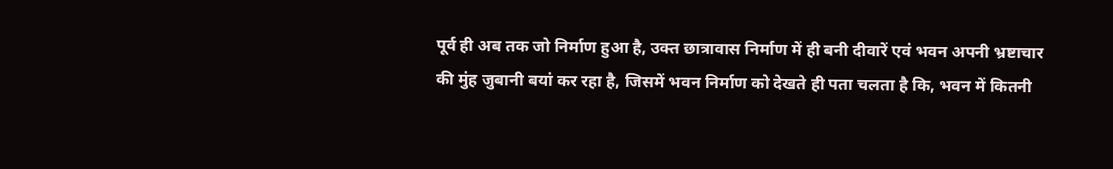पूर्व ही अब तक जो निर्माण हुआ है, उक्त छात्रावास निर्माण में ही बनी दीवारें एवं भवन अपनी भ्रष्टाचार की मुंह जुबानी बयां कर रहा है, जिसमें भवन निर्माण को देखते ही पता चलता है कि, भवन में कितनी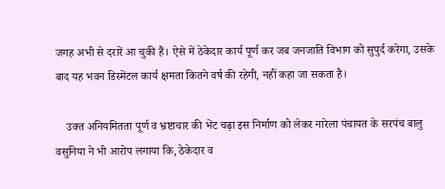जगह अभी से दरारें आ चुकी हैं। ऐसे में ठेकेदार कार्य पूर्ण कर जब जनजाति विभाग को सुपुर्द करेगा, उसके बाद यह भवन डिस्मेंटल कार्य क्षमता कितने वर्ष की रहेगी, नहीं कहा जा सकता है।

    उक्त अनियमितता पूर्ण व भ्रष्टाचार की भेंट चढ़ा इस निर्माण को लेकर नारेला पंचायत के सरपंच बालु वसुनिया ने भी आरोप लगाया कि, ठेकेदार व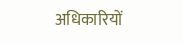अधिकारियों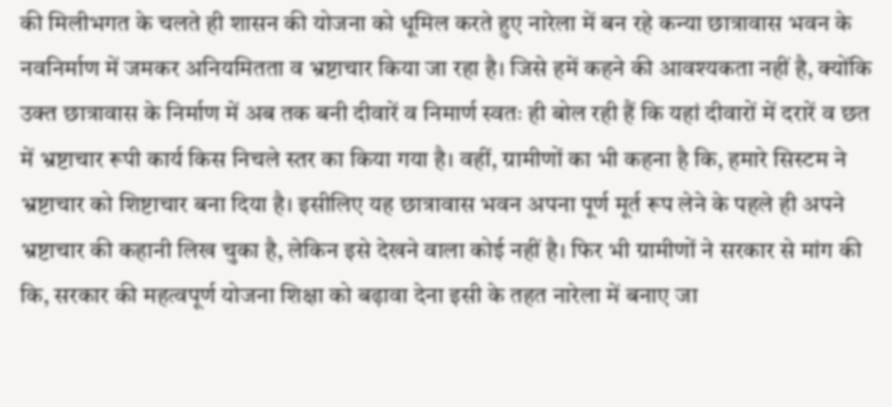की मिलीभगत के चलते ही शासन की योजना को धूमिल करते हुए नारेला में बन रहे कन्या छात्रावास भवन के नवनिर्माण में जमकर अनियमितता व भ्रष्टाचार किया जा रहा है। जिसे हमें कहने की आवश्यकता नहीं है, क्योंकि उक्त छात्रावास के निर्माण में अब तक बनी दीवारें व निमार्ण स्वतः ही बोल रही हैं कि यहां दीवारों में दरारें व छत में भ्रष्टाचार रूपी कार्य किस निचले स्तर का किया गया है। वहीं, ग्रामीणों का भी कहना है कि, हमारे सिस्टम ने भ्रष्टाचार को शिष्टाचार बना दिया है। इसीलिए यह छात्रावास भवन अपना पूर्ण मूर्त रूप लेने के पहले ही अपने भ्रष्टाचार की कहानी लिख चुका है, लेकिन इसे देखने वाला कोई नहीं है। फिर भी ग्रामीणों ने सरकार से मांग की कि, सरकार की महत्वपूर्ण योजना शिक्षा को बढ़ावा देना इसी के तहत नारेला में बनाए जा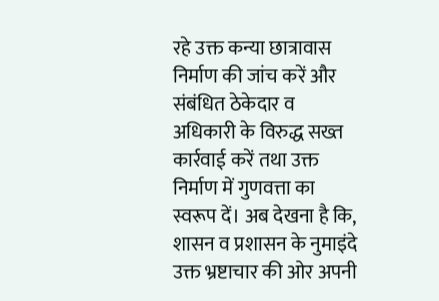रहे उक्त कन्या छात्रावास निर्माण की जांच करें और संबंधित ठेकेदार व अधिकारी के विरुद्ध सख्त कार्रवाई करें तथा उक्त निर्माण में गुणवत्ता का स्वरूप दें। अब देखना है कि, शासन व प्रशासन के नुमाइंदे उक्त भ्रष्टाचार की ओर अपनी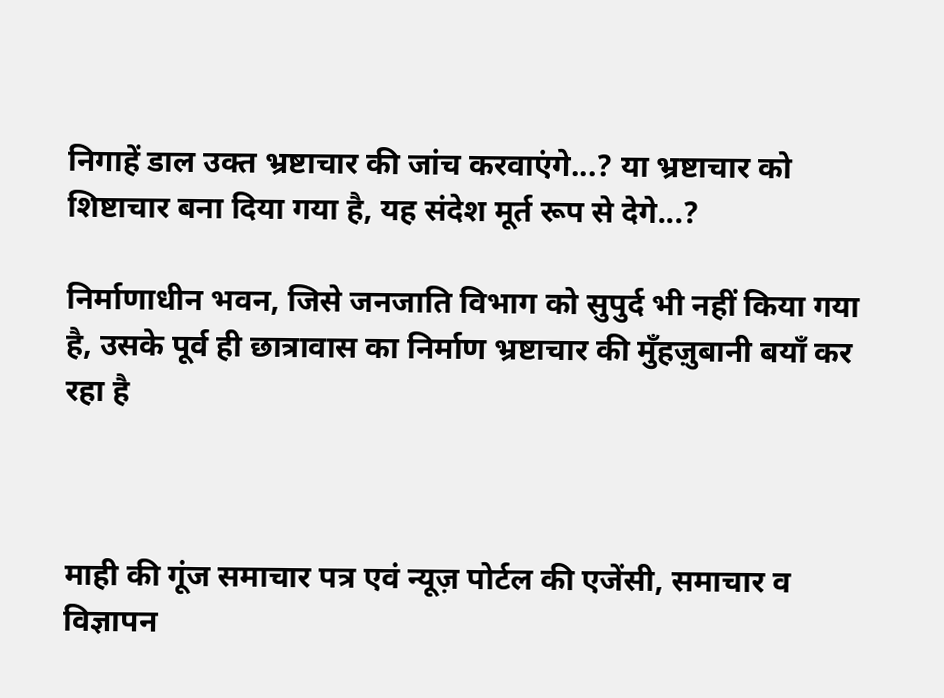निगाहें डाल उक्त भ्रष्टाचार की जांच करवाएंगे...? या भ्रष्टाचार को शिष्टाचार बना दिया गया है, यह संदेश मूर्त रूप से देगे...?

निर्माणाधीन भवन, जिसे जनजाति विभाग को सुपुर्द भी नहीं किया गया है, उसके पूर्व ही छात्रावास का निर्माण भ्रष्टाचार की मुँहज़ुबानी बयाँ कर रहा है



माही की गूंज समाचार पत्र एवं न्यूज़ पोर्टल की एजेंसी, समाचार व विज्ञापन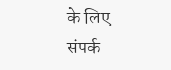के लिए संपर्क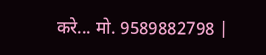करे... मो. 9589882798 |